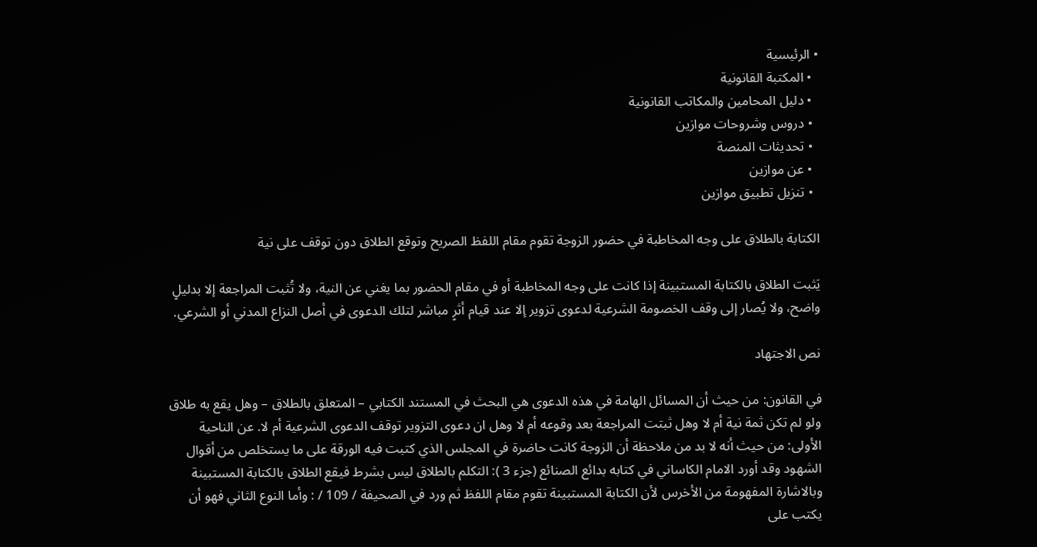• الرئيسية
  • المكتبة القانونية
  • دليل المحامين والمكاتب القانونية
  • دروس وشروحات موازين
  • تحديثات المنصة
  • عن موازين
  • تنزيل تطبيق موازين

الكتابة بالطلاق على وجه المخاطبة في حضور الزوجة تقوم مقام اللفظ الصريح وتوقع الطلاق دون توقف على نية

يَثبت الطلاق بالكتابة المستبينة إذا كانت على وجه المخاطبة أو في مقام الحضور بما يغني عن النية، ولا تُثبت المراجعة إلا بدليلٍ واضح، ولا يُصار إلى وقف الخصومة الشرعية لدعوى تزوير إلا عند قيام أثرٍ مباشر لتلك الدعوى في أصل النزاع المدني أو الشرعي.

نص الاجتهاد

في القانون: من حيث أن المسائل الهامة في هذه الدعوى هي البحث في المستند الكتابي – المتعلق بالطلاق – وهل يقع به طلاق ولو لم تكن ثمة نية أم لا وهل ثبتت المراجعة بعد وقوعه أم لا وهل ان دعوى التزوير توقف الدعوى الشرعية أم لا. عن الناحية الأولى: من حيث أنه لا بد من ملاحظة أن الزوجة كانت حاضرة في المجلس الذي كتبت فيه الورقة على ما يستخلص من أقوال الشهود وقد أورد الامام الكاساني في كتابه بدائع الصنائع (جزء 3 ): التكلم بالطلاق ليس بشرط فيقع الطلاق بالكتابة المستبينة وبالاشارة المفهومة من الأخرس لأن الكتابة المستبينة تقوم مقام اللفظ ثم ورد في الصحيفة / 109 / : وأما النوع الثاني فهو أن يكتب على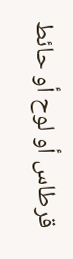قرطاس أو لوح أو حائط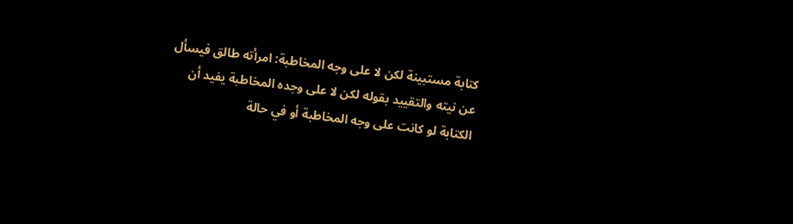كتابة مستبينة لكن لا على وجه المخاطبة: امرأته طالق فيسأل عن نيته والتقييد بقوله لكن لا على وجده المخاطبة يفيد أن الكتابة لو كانت على وجه المخاطبة أو في حالة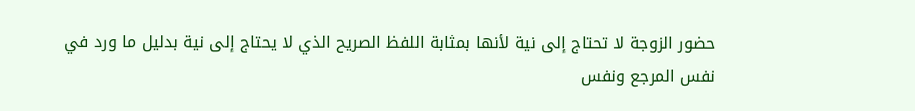حضور الزوجة لا تحتاج إلى نية لأنها بمثابة اللفظ الصريح الذي لا يحتاج إلى نية بدليل ما ورد في نفس المرجع ونفس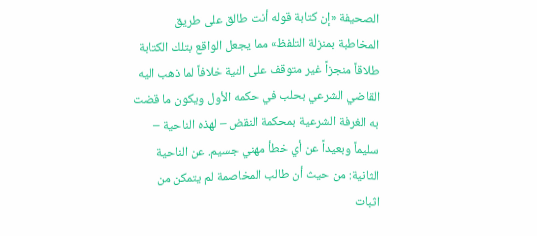الصحيفة «إن كتابة قوله أنت طالق على طريق المخاطبة بمنزلة التلفظ» مما يجعل الواقع بتلك الكتابة طلاقاً منجزاً غير متوقف على النية خلافاً لما ذهب اليه القاضي الشرعي بحلب في حكمه الأول ويكون ما قضت به الغرفة الشرعية بمحكمة النقض – لهذه الناحية – سليماً وبعيداً عن أي خطأ مهني جسيم. عن الناحية الثانية: من حيث أن طالب المخاصمة لم يتمكن من اثبات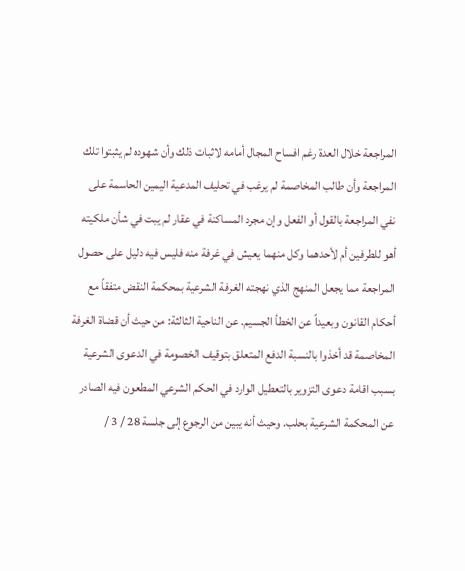المراجعة خلال العدة رغم افساح المجال أمامه لاثبات ذلك وأن شهوده لم يثبتوا تلك المراجعة وأن طالب المخاصمة لم يرغب في تحليف المدعية اليمين الحاسمة على نفي المراجعة بالقول أو الفعل وإن مجرد المساكنة في عقار لم يبت في شأن ملكيته أهو للطرفين أم لأحدهما وكل منهما يعيش في غرفة منه فليس فيه دليل على حصول المراجعة مما يجعل المنهج الذي نهجته الغرفة الشرعية بمحكمة النقض متفقاً مع أحكام القانون وبعيداً عن الخطأ الجسيم. عن الناحية الثالثة: من حيث أن قضاة الغرفة المخاصمة قد أخذوا بالنسبة الدفع المتعلق بتوقيف الخصومة في الدعوى الشرعية بسبب اقامة دعوى التزوير بالتعطيل الوارد في الحكم الشرعي المطعون فيه الصادر عن المحكمة الشرعية بحلب. وحيث أنه يبين من الرجوع إلى جلسة 28 / 3 /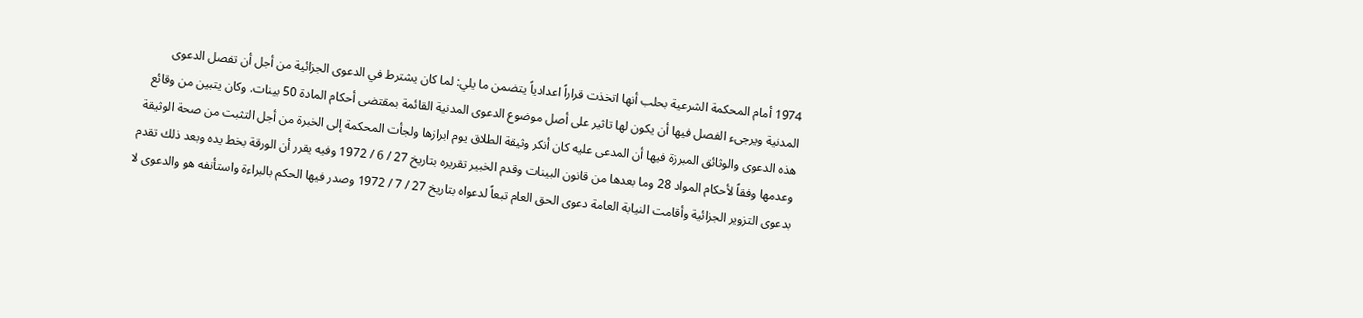1974 أمام المحكمة الشرعية بحلب أنها اتخذت قراراً اعدادياً يتضمن ما يلي: لما كان يشترط في الدعوى الجزائية من أجل أن تفصل الدعوى المدنية ويرجىء الفصل فيها أن يكون لها تاثير على أصل موضوع الدعوى المدنية القائمة بمقتضى أحكام المادة 50 بينات. وكان يتبين من وقائع هذه الدعوى والوثائق المبرزة فيها أن المدعى عليه كان أنكر وثيقة الطلاق يوم ابرازها ولجأت المحكمة إلى الخبرة من أجل التثبت من صحة الوثيقة وعدمها وفقاً لأحكام المواد 28 وما بعدها من قانون البينات وقدم الخبير تقريره بتاريخ 27 / 6 / 1972 وفيه يقرر أن الورقة بخط يده وبعد ذلك تقدم بدعوى التزوير الجزائية وأقامت النيابة العامة دعوى الحق العام تبعاً لدعواه بتاريخ 27 / 7 / 1972 وصدر فيها الحكم بالبراءة واستأنفه هو والدعوى لا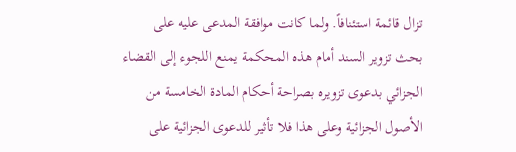تزال قائمة استئنافاً. ولما كانت موافقة المدعى عليه على بحث تزوير السند أمام هذه المحكمة يمنع اللجوء إلى القضاء الجزائي بدعوى تزويره بصراحة أحكام المادة الخامسة من الأصول الجزائية وعلى هذا فلا تأثير للدعوى الجزائية على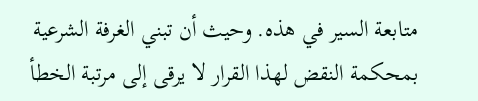متابعة السير في هذه. وحيث أن تبني الغرفة الشرعية بمحكمة النقض لهذا القرار لا يرقى إلى مرتبة الخطأ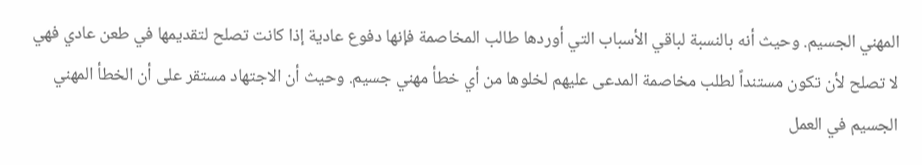المهني الجسيم. وحيث أنه بالنسبة لباقي الأسباب التي أوردها طالب المخاصمة فإنها دفوع عادية إذا كانت تصلح لتقديمها في طعن عادي فهي لا تصلح لأن تكون مستنداً لطلب مخاصمة المدعى عليهم لخلوها من أي خطأ مهني جسيم. وحيث أن الاجتهاد مستقر على أن الخطأ المهني الجسيم في العمل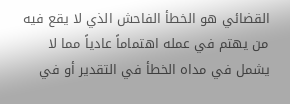القضائي هو الخطأ الفاحش الذي لا يقع فيه من يهتم في عمله اهتماماً عادياً مما لا يشمل في مداه الخطأ في التقدير أو في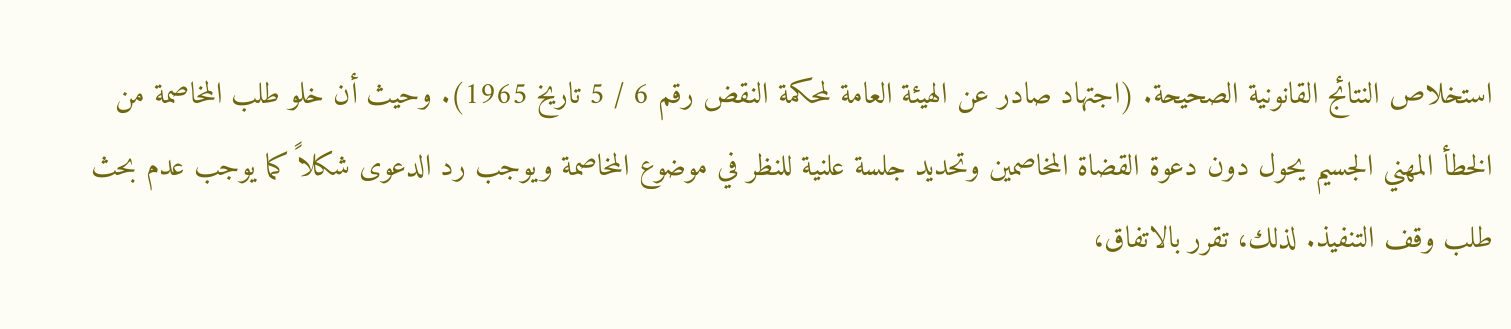استخلاص النتائج القانونية الصحيحة. (اجتهاد صادر عن الهيئة العامة لمحكمة النقض رقم 6 / 5 تاريخ 1965). وحيث أن خلو طلب المخاصمة من الخطأ المهني الجسيم يحول دون دعوة القضاة المخاصمين وتحديد جلسة علنية للنظر في موضوع المخاصمة ويوجب رد الدعوى شكلاً كما يوجب عدم بحث طلب وقف التنفيذ. لذلك، تقرر بالاتفاق،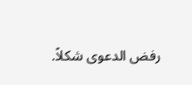رفض الدعوى شكلاً.